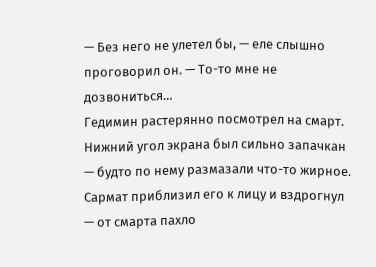— Без него не улетел бы, — еле слышно проговорил он. — То-то мне не дозвониться…
Гедимин растерянно посмотрел на смарт. Нижний угол экрана был сильно запачкан — будто по нему размазали что-то жирное. Сармат приблизил его к лицу и вздрогнул — от смарта пахло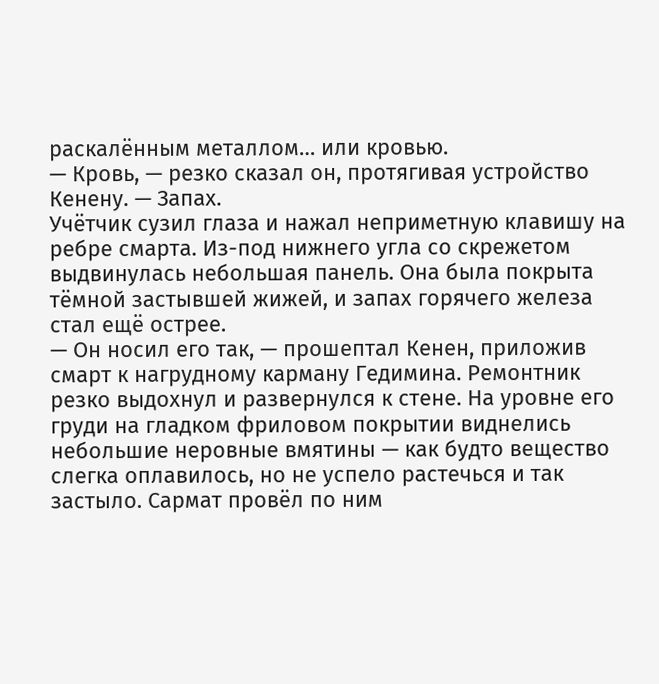раскалённым металлом… или кровью.
— Кровь, — резко сказал он, протягивая устройство Кенену. — Запах.
Учётчик сузил глаза и нажал неприметную клавишу на ребре смарта. Из-под нижнего угла со скрежетом выдвинулась небольшая панель. Она была покрыта тёмной застывшей жижей, и запах горячего железа стал ещё острее.
— Он носил его так, — прошептал Кенен, приложив смарт к нагрудному карману Гедимина. Ремонтник резко выдохнул и развернулся к стене. На уровне его груди на гладком фриловом покрытии виднелись небольшие неровные вмятины — как будто вещество слегка оплавилось, но не успело растечься и так застыло. Сармат провёл по ним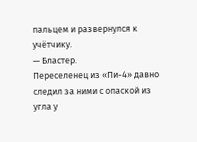пальцем и развернулся к учётчику.
— Бластер.
Переселенец из «Пи-4» давно следил за ними с опаской из угла у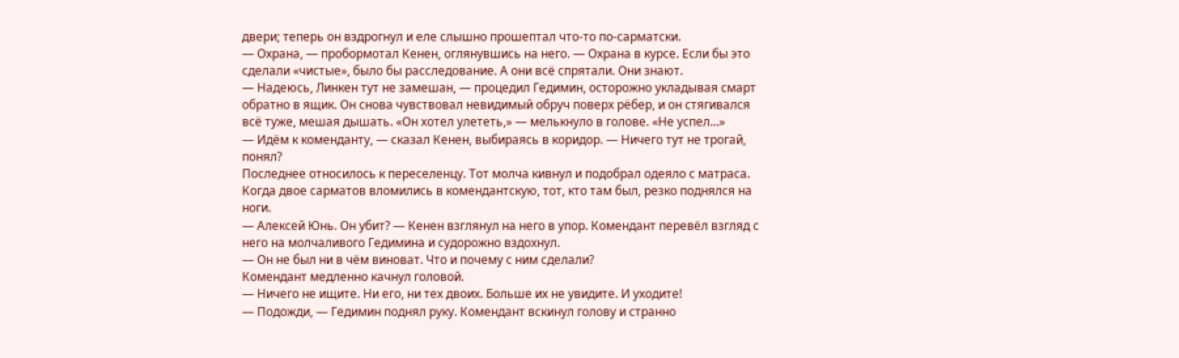двери; теперь он вздрогнул и еле слышно прошептал что-то по-сарматски.
— Охрана, — пробормотал Кенен, оглянувшись на него. — Охрана в курсе. Если бы это сделали «чистые», было бы расследование. А они всё спрятали. Они знают.
— Надеюсь, Линкен тут не замешан, — процедил Гедимин, осторожно укладывая смарт обратно в ящик. Он снова чувствовал невидимый обруч поверх рёбер, и он стягивался всё туже, мешая дышать. «Он хотел улететь,» — мелькнуло в голове. «Не успел…»
— Идём к коменданту, — сказал Кенен, выбираясь в коридор. — Ничего тут не трогай, понял?
Последнее относилось к переселенцу. Тот молча кивнул и подобрал одеяло с матраса.
Когда двое сарматов вломились в комендантскую, тот, кто там был, резко поднялся на ноги.
— Алексей Юнь. Он убит? — Кенен взглянул на него в упор. Комендант перевёл взгляд с него на молчаливого Гедимина и судорожно вздохнул.
— Он не был ни в чём виноват. Что и почему с ним сделали?
Комендант медленно качнул головой.
— Ничего не ищите. Ни его, ни тех двоих. Больше их не увидите. И уходите!
— Подожди, — Гедимин поднял руку. Комендант вскинул голову и странно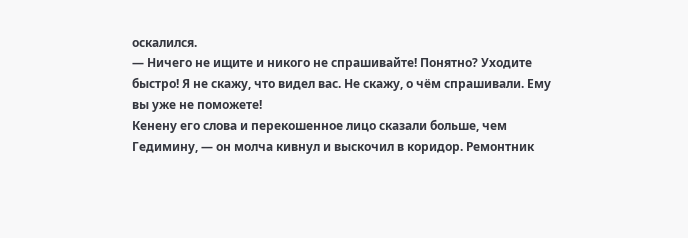оскалился.
— Ничего не ищите и никого не спрашивайте! Понятно? Уходите быстро! Я не скажу, что видел вас. Не скажу, о чём спрашивали. Ему вы уже не поможете!
Кенену его слова и перекошенное лицо сказали больше, чем Гедимину, — он молча кивнул и выскочил в коридор. Ремонтник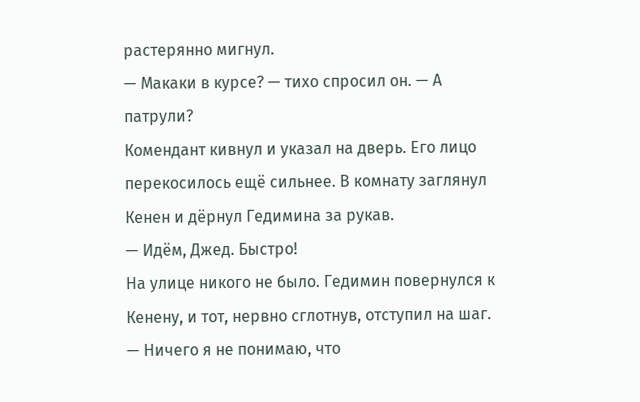растерянно мигнул.
— Макаки в курсе? — тихо спросил он. — А патрули?
Комендант кивнул и указал на дверь. Его лицо перекосилось ещё сильнее. В комнату заглянул Кенен и дёрнул Гедимина за рукав.
— Идём, Джед. Быстро!
На улице никого не было. Гедимин повернулся к Кенену, и тот, нервно сглотнув, отступил на шаг.
— Ничего я не понимаю, что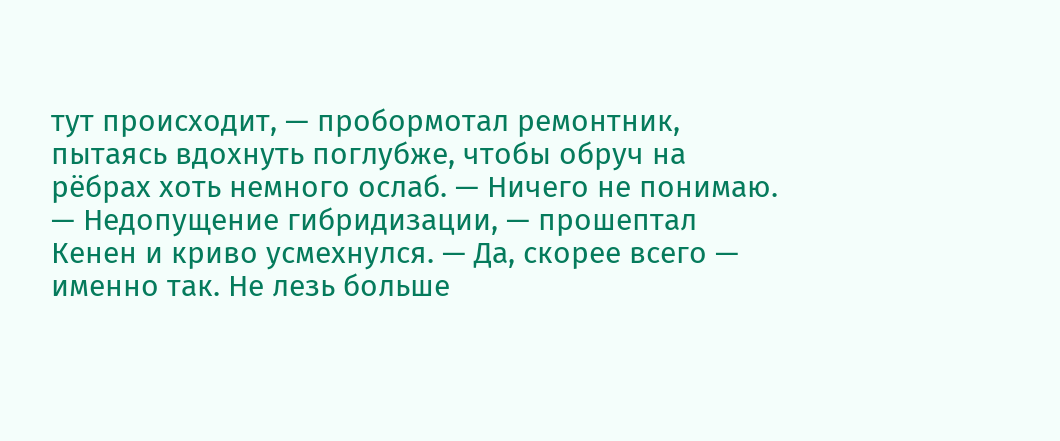тут происходит, — пробормотал ремонтник, пытаясь вдохнуть поглубже, чтобы обруч на рёбрах хоть немного ослаб. — Ничего не понимаю.
— Недопущение гибридизации, — прошептал Кенен и криво усмехнулся. — Да, скорее всего — именно так. Не лезь больше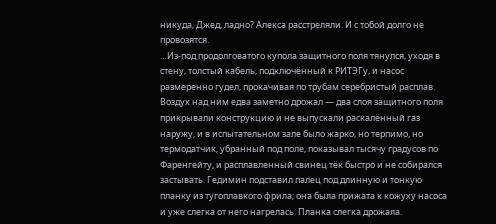никуда, Джед, ладно? Алекса расстреляли. И с тобой долго не провозятся.
…Из-под продолговатого купола защитного поля тянулся, уходя в стену, толстый кабель, подключённый к РИТЭГу, и насос размеренно гудел, прокачивая по трубам серебристый расплав. Воздух над ним едва заметно дрожал — два слоя защитного поля прикрывали конструкцию и не выпускали раскалённый газ наружу, и в испытательном зале было жарко, но терпимо, но термодатчик, убранный под поле, показывал тысячу градусов по Фаренгейту, и расплавленный свинец тёк быстро и не собирался застывать. Гедимин подставил палец под длинную и тонкую планку из тугоплавкого фрила; она была прижата к кожуху насоса и уже слегка от него нагрелась. Планка слегка дрожала.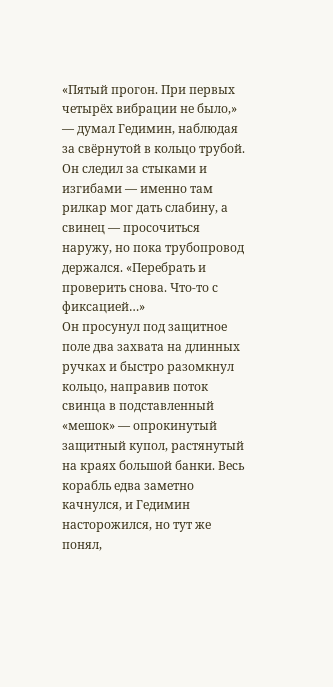«Пятый прогон. При первых четырёх вибрации не было,» — думал Гедимин, наблюдая за свёрнутой в кольцо трубой. Он следил за стыками и изгибами — именно там рилкар мог дать слабину, а свинец — просочиться наружу, но пока трубопровод держался. «Перебрать и проверить снова. Что-то с фиксацией…»
Он просунул под защитное поле два захвата на длинных ручках и быстро разомкнул кольцо, направив поток свинца в подставленный «мешок» — опрокинутый защитный купол, растянутый на краях большой банки. Весь корабль едва заметно качнулся, и Гедимин насторожился, но тут же понял,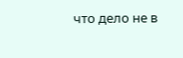что дело не в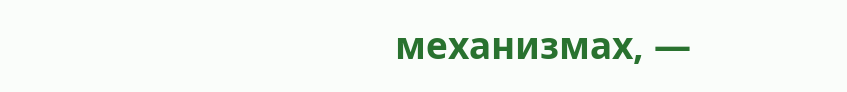механизмах, —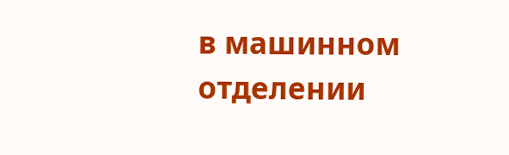в машинном отделении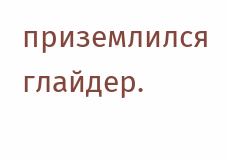приземлился глайдер.